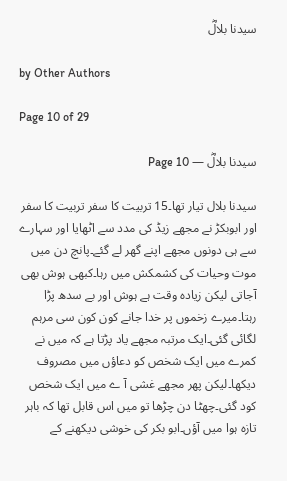سیدنا بلالؓ

by Other Authors

Page 10 of 29

سیدنا بلالؓ — Page 10

سیدنا بلال تیار تھا۔15 تربیت کا سفر تربیت کا سفر اور ابوبکڑ نے مجھے زیڈ کی مدد سے اٹھایا اور سہارے سے ہی دونوں مجھے اپنے گھر لے گئے۔پانچ دن میں موت وحیات کی کشمکش میں رہا۔کبھی ہوش بھی آجاتی لیکن زیادہ وقت ہے ہوش اور بے سدھ پڑا رہتا۔میرے زخموں پر خدا جانے کون کون سی مرہم لگائی گئی۔ایک مرتبہ مجھے یاد پڑتا ہے کہ میں نے کمرے میں ایک شخص کو دعاؤں میں مصروف دیکھا۔لیکن پھر مجھے غشی آ ے میں ایک شخص کود گئی۔چھٹا دن چڑھا تو میں اس قابل تھا کہ باہر تازہ ہوا میں آؤں۔ابو بکر کی خوشی دیکھنے کے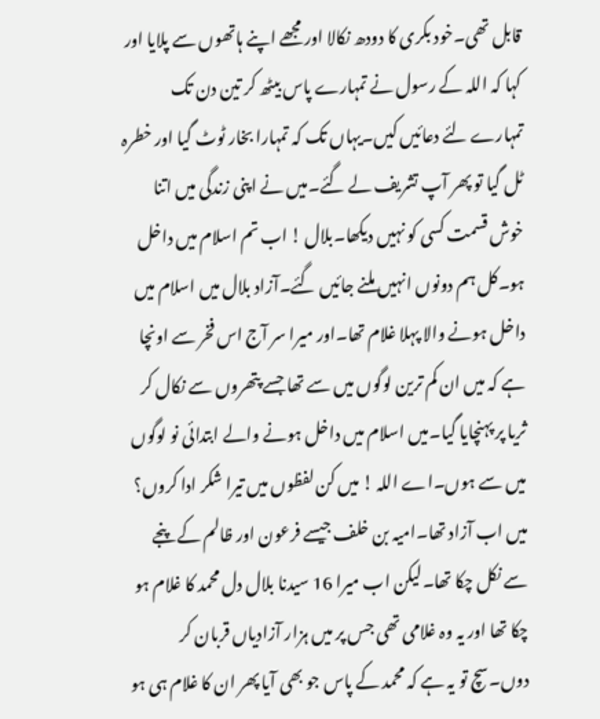قابل تھی۔خود بکری کا دودھ نکالا اور مجھے اپنے ہاتھوں سے پلایا اور کہا کہ اللہ کے رسول نے تمہارے پاس بیٹھ کر تین دن تک تمہارے لئے دعائیں کیں۔یہاں تک کہ تمہارا بخار ٹوٹ گیا اور خطرہ ٹل گیا تو پھر آپ تشریف لے گئے۔میں نے اپنی زندگی میں اتنا خوش قسمت کسی کو نہیں دیکھا۔بلال ! اب تم اسلام میں داخل ہو۔کل ہم دونوں انہیں ملنے جائیں گئے۔آزاد بلال میں اسلام میں داخل ہونے والا پہلا غلام تھا۔اور میرا سر آج اس فخر سے اونچا ہے کہ میں ان کم ترین لوگوں میں سے تھا جسے پتھروں سے نکال کر ثریا پر پہنچایا گیا۔میں اسلام میں داخل ہونے والے ابتدائی نو لوگوں میں سے ہوں۔اے اللہ ! میں کن لفظوں میں تیرا شکر ادا کروں؟ میں اب آزاد تھا۔امیہ بن خلف جیسے فرعون اور ظالم کے پنجے سے نکل چکا تھا۔لیکن اب میرا 16 سیدنا بلال دل محمد کا غلام ہو چکا تھا اور یہ وہ غلامی تھی جس پر میں ہزار آزادیاں قربان کر دوں۔سچ تو یہ ہے کہ محمد کے پاس جو بھی آیا پھر ان کا غلام ہی ہو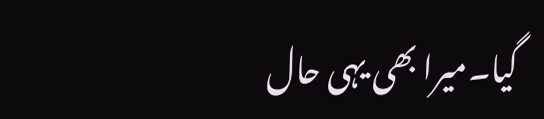گیا۔میرا بھی یہی حال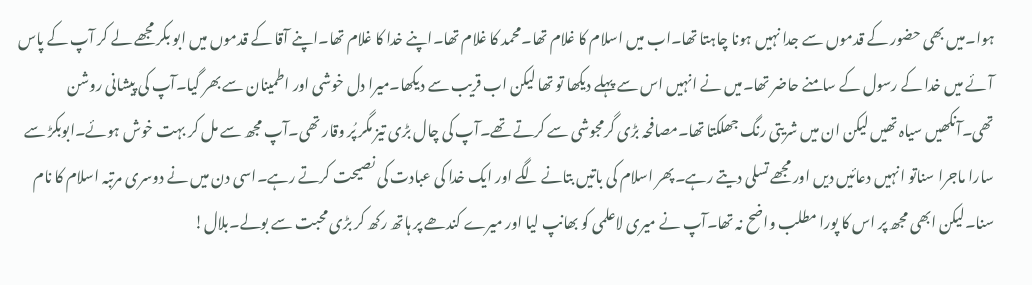ہوا۔میں بھی حضور کے قدموں سے جدا نہیں ہونا چاہتا تھا۔اب میں اسلام کا غلام تھا۔محمد کا غلام تھا۔اپنے خدا کا غلام تھا۔اپنے آقا کے قدموں میں ابو بکر مجھے لے کر آپ کے پاس آئے میں خدا کے رسول کے سامنے حاضر تھا۔میں نے انہیں اس سے پہلے دیکھا تو تھا لیکن اب قریب سے دیکھا۔میرا دل خوشی اور اطمینان سے بھر گیا۔آپ کی پیشانی روشن تھی۔آنکھیں سیاہ تھیں لیکن ان میں شریتی رنگ جھلکتا تھا۔مصافحہ بڑی گرمجوشی سے کرتے تھے۔آپ کی چال بڑی تیز مگر پُر وقار تھی۔آپ مجھ سے مل کر بہت خوش ہوئے۔ابوبکڑ سے سارا ماجرا سناتو انہیں دعائیں دیں اور مجھے تسلی دیتے رہے۔پھر اسلام کی باتیں بتانے لگے اور ایک خدا کی عبادت کی نصیحت کرتے رہے۔اسی دن میں نے دوسری مرتبہ اسلام کا نام سنا۔لیکن ابھی مجھ پر اس کا پورا مطلب واضح نہ تھا۔آپ نے میری لاعلمی کو بھانپ لیا اور میرے کندھے پر ہاتھ رکھ کر بڑی محبت سے بولے۔بلال!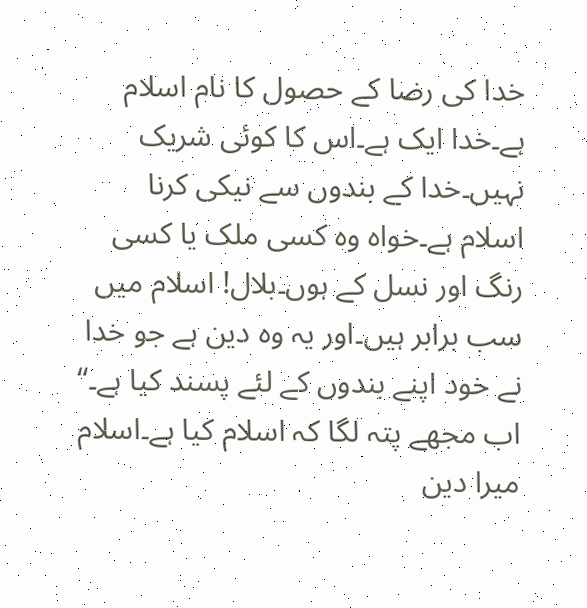خدا کی رضا کے حصول کا نام اسلام ہے۔خدا ایک ہے۔اس کا کوئی شریک نہیں۔خدا کے بندوں سے نیکی کرنا اسلام ہے۔خواہ وہ کسی ملک یا کسی رنگ اور نسل کے ہوں۔بلال! اسلام میں سب برابر ہیں۔اور یہ وہ دین ہے جو خدا نے خود اپنے بندوں کے لئے پسند کیا ہے۔“ اب مجھے پتہ لگا کہ اسلام کیا ہے۔اسلام میرا دین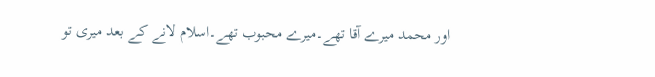اور محمد میرے آقا تھے۔میرے محبوب تھے۔اسلام لانے کے بعد میری تو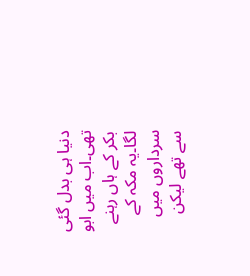دنیا ہی بدل گئی تھی۔اب میں ابو بکر کے ہاں رہنے لگا۔یہ مکہ کے سرداروں میں سے تھے لیکن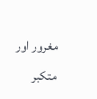مغرور اور متکبر